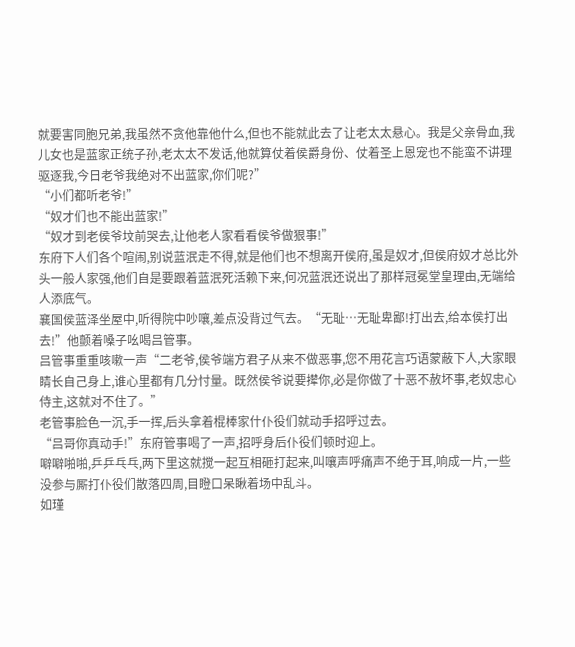就要害同胞兄弟,我虽然不贪他靠他什么,但也不能就此去了让老太太悬心。我是父亲骨血,我儿女也是蓝家正统子孙,老太太不发话,他就算仗着侯爵身份、仗着圣上恩宠也不能蛮不讲理驱逐我,今日老爷我绝对不出蓝家,你们呢?”
“小们都听老爷!”
“奴才们也不能出蓝家!”
“奴才到老侯爷坟前哭去,让他老人家看看侯爷做狠事!”
东府下人们各个喧闹,别说蓝泯走不得,就是他们也不想离开侯府,虽是奴才,但侯府奴才总比外头一般人家强,他们自是要跟着蓝泯死活赖下来,何况蓝泯还说出了那样冠冕堂皇理由,无端给人添底气。
襄国侯蓝泽坐屋中,听得院中吵嚷,差点没背过气去。“无耻…无耻卑鄙!打出去,给本侯打出去!”他颤着嗓子吆喝吕管事。
吕管事重重咳嗽一声“二老爷,侯爷端方君子从来不做恶事,您不用花言巧语蒙蔽下人,大家眼睛长自己身上,谁心里都有几分忖量。既然侯爷说要撵你,必是你做了十恶不赦坏事,老奴忠心侍主,这就对不住了。”
老管事脸色一沉,手一挥,后头拿着棍棒家什仆役们就动手招呼过去。
“吕哥你真动手!”东府管事喝了一声,招呼身后仆役们顿时迎上。
噼噼啪啪,乒乒乓乓,两下里这就搅一起互相砸打起来,叫嚷声呼痛声不绝于耳,响成一片,一些没参与厮打仆役们散落四周,目瞪口呆瞅着场中乱斗。
如瑾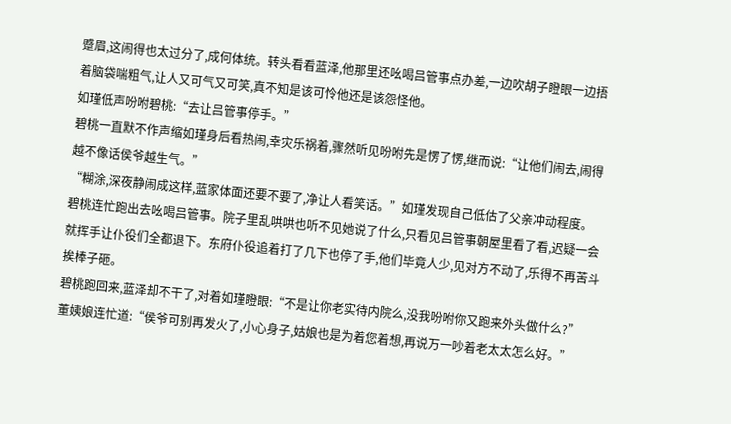蹙眉,这闹得也太过分了,成何体统。转头看看蓝泽,他那里还吆喝吕管事点办差,一边吹胡子瞪眼一边捂着脑袋喘粗气,让人又可气又可笑,真不知是该可怜他还是该怨怪他。
如瑾低声吩咐碧桃:“去让吕管事停手。”
碧桃一直默不作声缩如瑾身后看热闹,幸灾乐祸着,骤然听见吩咐先是愣了愣,继而说:“让他们闹去,闹得越不像话侯爷越生气。”
“糊涂,深夜静闹成这样,蓝家体面还要不要了,净让人看笑话。”如瑾发现自己低估了父亲冲动程度。
碧桃连忙跑出去吆喝吕管事。院子里乱哄哄也听不见她说了什么,只看见吕管事朝屋里看了看,迟疑一会就挥手让仆役们全都退下。东府仆役追着打了几下也停了手,他们毕竟人少,见对方不动了,乐得不再苦斗挨棒子砸。
碧桃跑回来,蓝泽却不干了,对着如瑾瞪眼:“不是让你老实待内院么,没我吩咐你又跑来外头做什么?”
董姨娘连忙道:“侯爷可别再发火了,小心身子,姑娘也是为着您着想,再说万一吵着老太太怎么好。”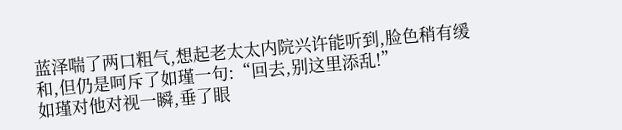蓝泽喘了两口粗气,想起老太太内院兴许能听到,脸色稍有缓和,但仍是呵斥了如瑾一句:“回去,别这里添乱!”
如瑾对他对视一瞬,垂了眼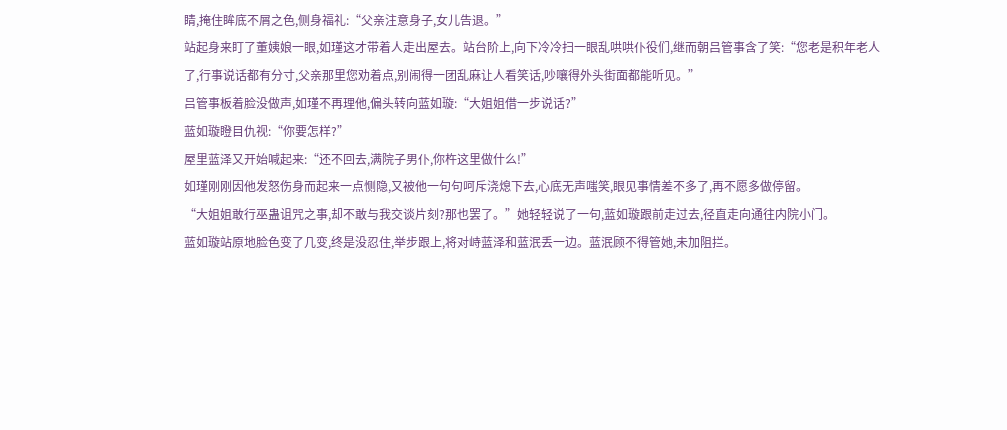睛,掩住眸底不屑之色,侧身福礼:“父亲注意身子,女儿告退。”
站起身来盯了董姨娘一眼,如瑾这才带着人走出屋去。站台阶上,向下冷冷扫一眼乱哄哄仆役们,继而朝吕管事含了笑:“您老是积年老人了,行事说话都有分寸,父亲那里您劝着点,别闹得一团乱麻让人看笑话,吵嚷得外头街面都能听见。”
吕管事板着脸没做声,如瑾不再理他,偏头转向蓝如璇:“大姐姐借一步说话?”
蓝如璇瞪目仇视:“你要怎样?”
屋里蓝泽又开始喊起来:“还不回去,满院子男仆,你杵这里做什么!”
如瑾刚刚因他发怒伤身而起来一点恻隐,又被他一句句呵斥浇熄下去,心底无声嗤笑,眼见事情差不多了,再不愿多做停留。
“大姐姐敢行巫蛊诅咒之事,却不敢与我交谈片刻?那也罢了。”她轻轻说了一句,蓝如璇跟前走过去,径直走向通往内院小门。
蓝如璇站原地脸色变了几变,终是没忍住,举步跟上,将对峙蓝泽和蓝泯丢一边。蓝泯顾不得管她,未加阻拦。